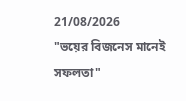21/08/2026
"ভয়ের বিজনেস মানেই সফলতা"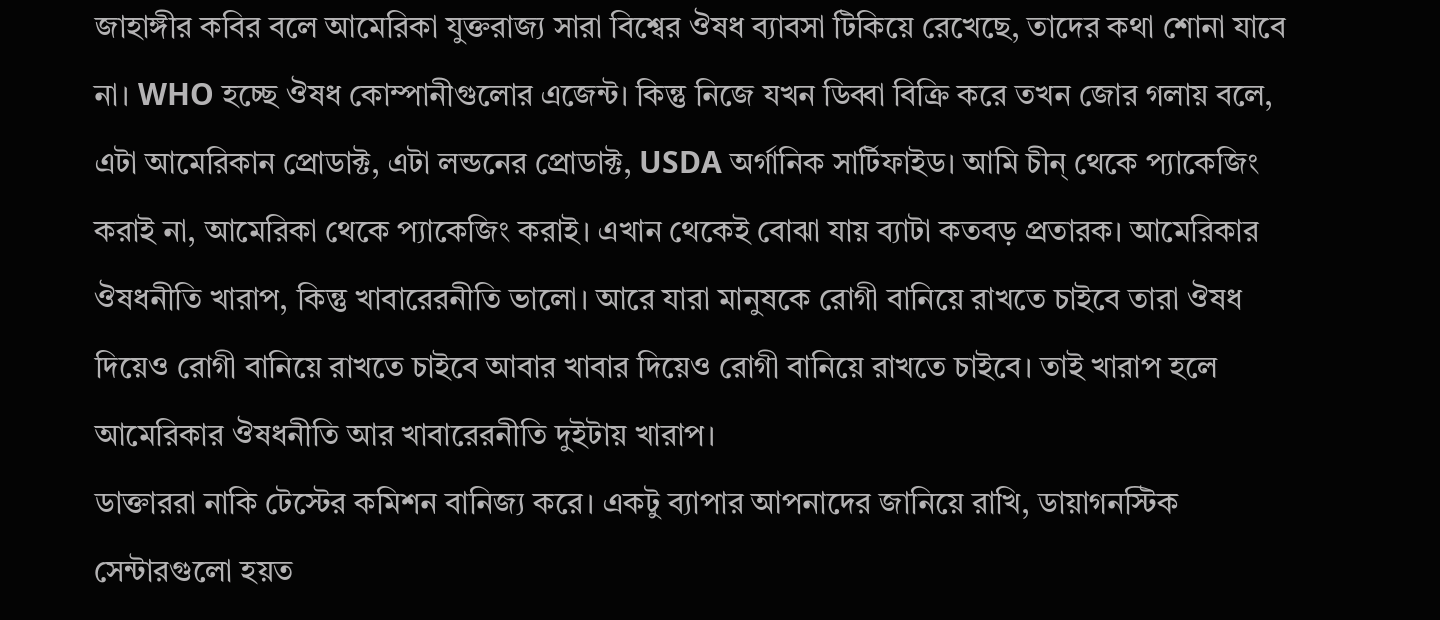জাহাঙ্গীর কবির বলে আমেরিকা যুক্তরাজ্য সারা বিশ্বের ঔষধ ব্যাবসা টিকিয়ে রেখেছে, তাদের কথা শোনা যাবে না। WHO হচ্ছে ঔষধ কোম্পানীগুলোর এজেন্ট। কিন্তু নিজে যখন ডিব্বা বিক্রি করে তখন জোর গলায় বলে, এটা আমেরিকান প্রোডাক্ট, এটা লন্ডনের প্রোডাক্ট, USDA অর্গানিক সার্টিফাইড। আমি চীন্ থেকে প্যাকেজিং করাই না, আমেরিকা থেকে প্যাকেজিং করাই। এখান থেকেই বোঝা যায় ব্যাটা কতবড় প্রতারক। আমেরিকার ঔষধনীতি খারাপ, কিন্তু খাবারেরনীতি ভালো। আরে যারা মানুষকে রোগী বানিয়ে রাখতে চাইবে তারা ঔষধ দিয়েও রোগী বানিয়ে রাখতে চাইবে আবার খাবার দিয়েও রোগী বানিয়ে রাখতে চাইবে। তাই খারাপ হলে আমেরিকার ঔষধনীতি আর খাবারেরনীতি দুইটায় খারাপ।
ডাক্তাররা নাকি টেস্টের কমিশন বানিজ্য করে। একটু ব্যাপার আপনাদের জানিয়ে রাখি, ডায়াগনস্টিক সেন্টারগুলো হয়ত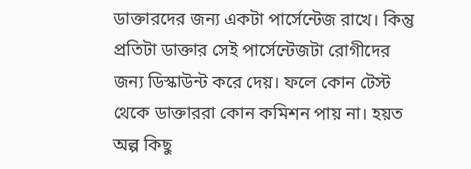ডাক্তারদের জন্য একটা পার্সেন্টেজ রাখে। কিন্তু প্রতিটা ডাক্তার সেই পার্সেন্টেজটা রোগীদের জন্য ডিস্কাউন্ট করে দেয়। ফলে কোন টেস্ট থেকে ডাক্তাররা কোন কমিশন পায় না। হয়ত অল্প কিছু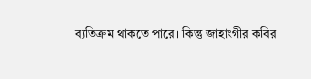ব্যতিক্রম থাকতে পারে। কিন্তু জাহাংগীর কবির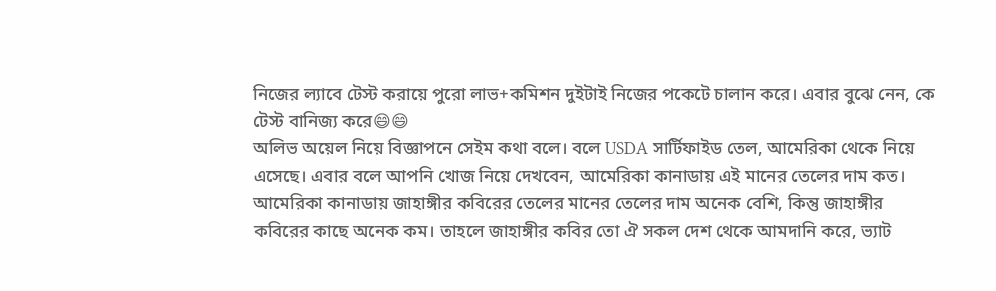নিজের ল্যাবে টেস্ট করায়ে পুরো লাভ+কমিশন দুইটাই নিজের পকেটে চালান করে। এবার বুঝে নেন, কে টেস্ট বানিজ্য করে😄😄
অলিভ অয়েল নিয়ে বিজ্ঞাপনে সেইম কথা বলে। বলে USDA সার্টিফাইড তেল, আমেরিকা থেকে নিয়ে এসেছে। এবার বলে আপনি খোজ নিয়ে দেখবেন, আমেরিকা কানাডায় এই মানের তেলের দাম কত। আমেরিকা কানাডায় জাহাঙ্গীর কবিরের তেলের মানের তেলের দাম অনেক বেশি, কিন্তু জাহাঙ্গীর কবিরের কাছে অনেক কম। তাহলে জাহাঙ্গীর কবির তো ঐ সকল দেশ থেকে আমদানি করে, ভ্যাট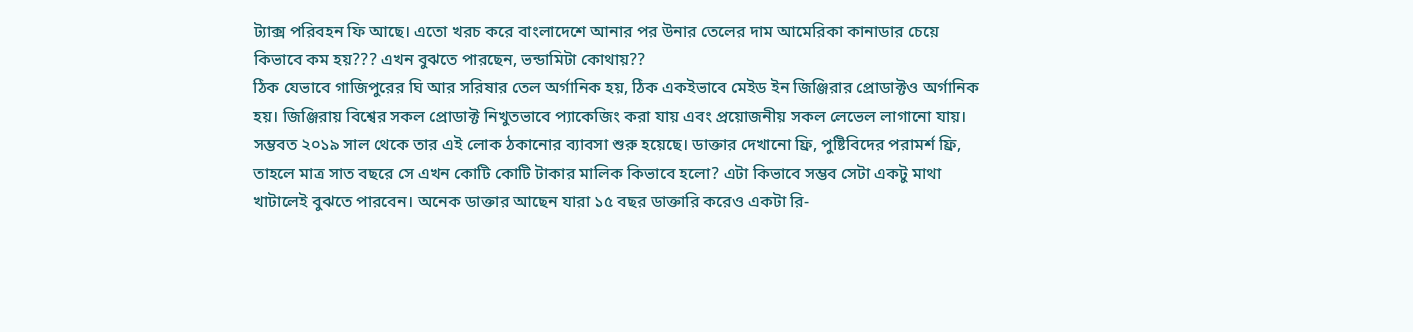ট্যাক্স পরিবহন ফি আছে। এতো খরচ করে বাংলাদেশে আনার পর উনার তেলের দাম আমেরিকা কানাডার চেয়ে কিভাবে কম হয়??? এখন বুঝতে পারছেন, ভন্ডামিটা কোথায়??
ঠিক যেভাবে গাজিপুরের ঘি আর সরিষার তেল অর্গানিক হয়, ঠিক একইভাবে মেইড ইন জিঞ্জিরার প্রোডাক্টও অর্গানিক হয়। জিঞ্জিরায় বিশ্বের সকল প্রোডাক্ট নিখুতভাবে প্যাকেজিং করা যায় এবং প্রয়োজনীয় সকল লেভেল লাগানো যায়।
সম্ভবত ২০১৯ সাল থেকে তার এই লোক ঠকানোর ব্যাবসা শুরু হয়েছে। ডাক্তার দেখানো ফ্রি, পুষ্টিবিদের পরামর্শ ফ্রি, তাহলে মাত্র সাত বছরে সে এখন কোটি কোটি টাকার মালিক কিভাবে হলো? এটা কিভাবে সম্ভব সেটা একটু মাথা খাটালেই বুঝতে পারবেন। অনেক ডাক্তার আছেন যারা ১৫ বছর ডাক্তারি করেও একটা রি-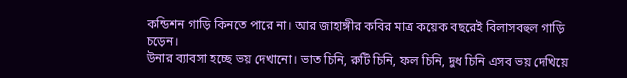কন্ডিশন গাড়ি কিনতে পারে না। আর জাহাঙ্গীর কবির মাত্র কয়েক বছরেই বিলাসবহুল গাড়ি চড়েন।
উনার ব্যাবসা হচ্ছে ভয় দেখানো। ভাত চিনি, রুটি চিনি, ফল চিনি, দুধ চিনি এসব ভয় দেখিয়ে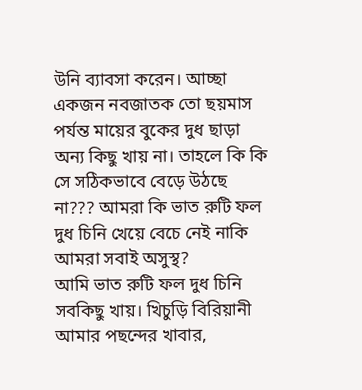উনি ব্যাবসা করেন। আচ্ছা একজন নবজাতক তো ছয়মাস পর্যন্ত মায়ের বুকের দুধ ছাড়া অন্য কিছু খায় না। তাহলে কি কি সে সঠিকভাবে বেড়ে উঠছে না??? আমরা কি ভাত রুটি ফল দুধ চিনি খেয়ে বেচে নেই নাকি আমরা সবাই অসুস্থ?
আমি ভাত রুটি ফল দুধ চিনি সবকিছু খায়। খিচুড়ি বিরিয়ানী আমার পছন্দের খাবার,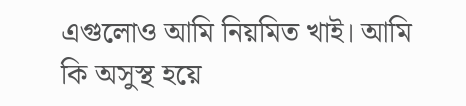এগুলোও আমি নিয়মিত খাই। আমি কি অসুস্থ হয়ে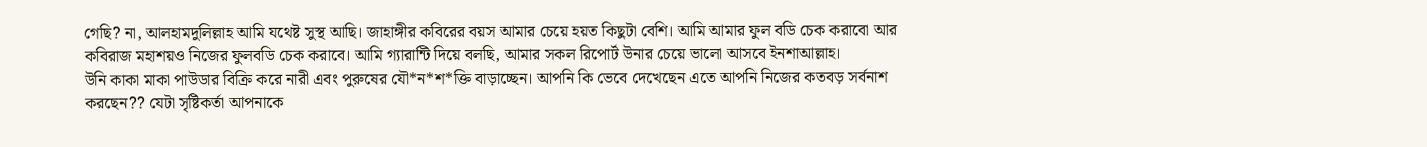গেছি? না, আলহামদুলিল্লাহ আমি যথেষ্ট সুস্থ আছি। জাহাঙ্গীর কবিরের বয়স আমার চেয়ে হয়ত কিছুটা বেশি। আমি আমার ফুল বডি চেক করাবো আর কবিরাজ মহাশয়ও নিজের ফুলবডি চেক করাবে। আমি গ্যারান্টি দিয়ে বলছি, আমার সকল রিপোর্ট উনার চেয়ে ভালো আসবে ইনশাআল্লাহ।
উনি কাকা মাকা পাউডার বিক্রি করে নারী এবং পুরুষের যৌ*ন*শ*ক্তি বাড়াচ্ছেন। আপনি কি ভেবে দেখেছেন এতে আপনি নিজের কতবড় সর্বনাশ করছেন?? যেটা সৃষ্টিকর্তা আপনাকে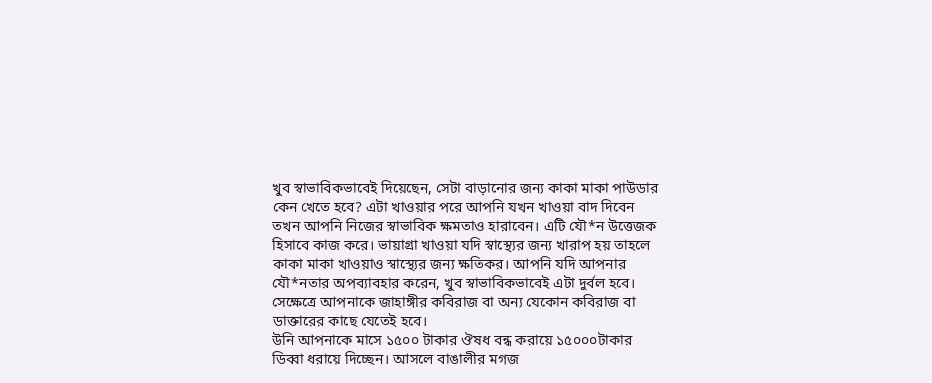খুব স্বাভাবিকভাবেই দিয়েছেন, সেটা বাড়ানোর জন্য কাকা মাকা পাউডার কেন খেতে হবে? এটা খাওয়ার পরে আপনি যখন খাওয়া বাদ দিবেন তখন আপনি নিজের স্বাভাবিক ক্ষমতাও হারাবেন। এটি যৌ*ন উত্তেজক হিসাবে কাজ করে। ভায়াগ্রা খাওয়া যদি স্বাস্থ্যের জন্য খারাপ হয় তাহলে কাকা মাকা খাওয়াও স্বাস্থ্যের জন্য ক্ষতিকর। আপনি যদি আপনার যৌ*নতার অপব্যাবহার করেন, খুব স্বাভাবিকভাবেই এটা দুর্বল হবে। সেক্ষেত্রে আপনাকে জাহাঙ্গীর কবিরাজ বা অন্য যেকোন কবিরাজ বা ডাক্তারের কাছে যেতেই হবে।
উনি আপনাকে মাসে ১৫০০ টাকার ঔষধ বন্ধ করায়ে ১৫০০০টাকার ডিব্বা ধরায়ে দিচ্ছেন। আসলে বাঙালীর মগজ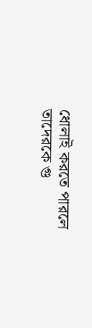ধোলাই করতে পারলে তাদেরকে গু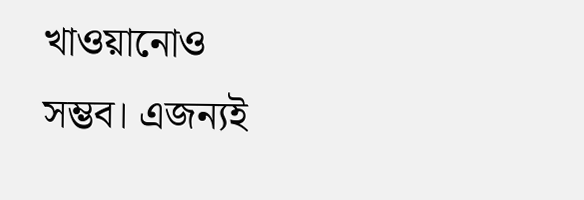খাওয়ানোও সম্ভব। এজন্যই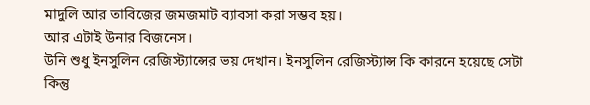মাদুলি আর তাবিজের জমজমাট ব্যাবসা করা সম্ভব হয়।
আর এটাই উনার বিজনেস।
উনি শুধু ইনসুলিন রেজিস্ট্যান্সের ভয় দেখান। ইনসুলিন রেজিস্ট্যান্স কি কারনে হয়েছে সেটা কিন্তু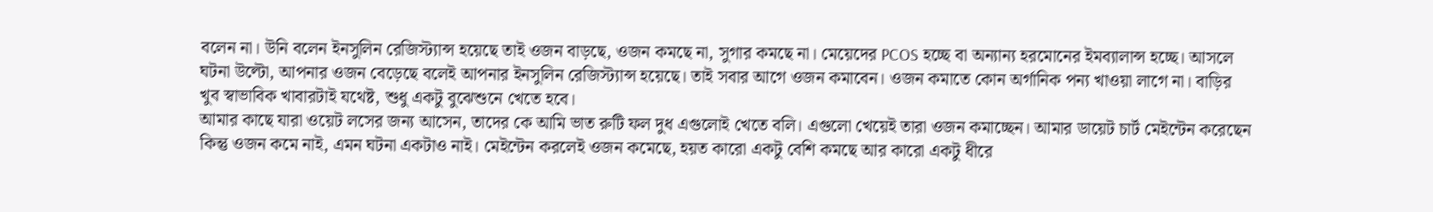বলেন না। উনি বলেন ইনসুলিন রেজিস্ট্যান্স হয়েছে তাই ওজন বাড়ছে, ওজন কমছে না, সুগার কমছে না। মেয়েদের PCOS হচ্ছে বা অন্যান্য হরমোনের ইমব্যালান্স হচ্ছে। আসলে ঘটনা উল্টো, আপনার ওজন বেড়েছে বলেই আপনার ইনসুলিন রেজিস্ট্যান্স হয়েছে। তাই সবার আগে ওজন কমাবেন। ওজন কমাতে কোন অর্গানিক পন্য খাওয়া লাগে না। বাড়ির খুব স্বাভাবিক খাবারটাই যথেষ্ট, শুধু একটু বুঝেশুনে খেতে হবে।
আমার কাছে যারা ওয়েট লসের জন্য আসেন, তাদের কে আমি ভাত রুটি ফল দুধ এগুলোই খেতে বলি। এগুলো খেয়েই তারা ওজন কমাচ্ছেন। আমার ডায়েট চার্ট মেইন্টেন করেছেন কিন্তু ওজন কমে নাই, এমন ঘটনা একটাও নাই। মেইন্টেন করলেই ওজন কমেছে, হয়ত কারো একটু বেশি কমছে আর কারো একটু ধীরে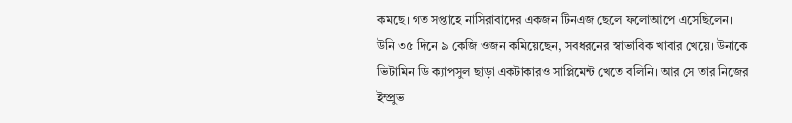কমছে। গত সপ্তাহে নাসিরাবাদের একজন টিনএজ ছেলে ফলোআপে এসেছিলেন। উনি ৩৫ দিনে ৯ কেজি ওজন কমিয়েছেন, সবধরনের স্বাভাবিক খাবার খেয়ে। উনাকে ভিটামিন ডি ক্যাপসুল ছাড়া একটাকারও সাপ্লিমেন্ট খেতে বলিনি। আর সে তার নিজের ইম্প্রুভ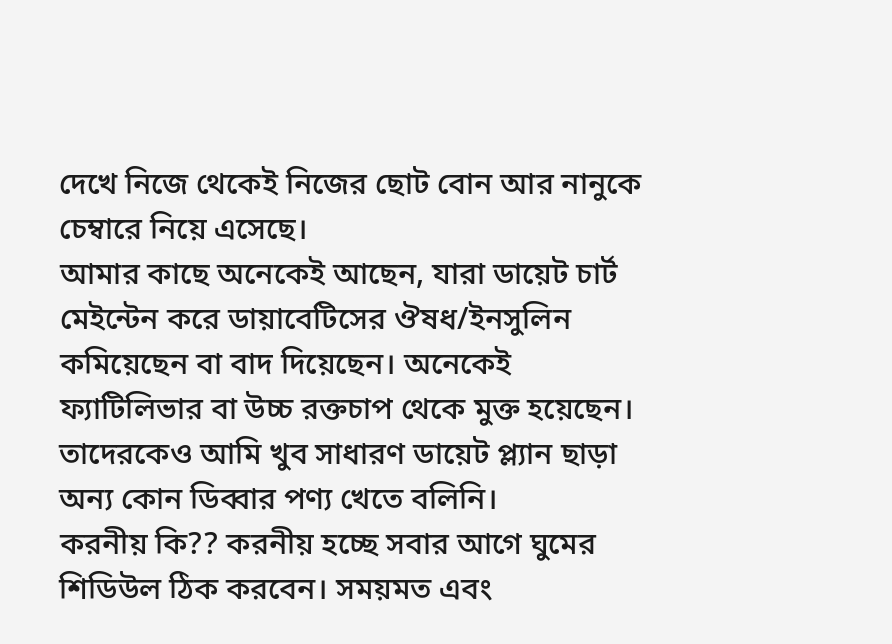দেখে নিজে থেকেই নিজের ছোট বোন আর নানুকে চেম্বারে নিয়ে এসেছে।
আমার কাছে অনেকেই আছেন, যারা ডায়েট চার্ট মেইন্টেন করে ডায়াবেটিসের ঔষধ/ইনসুলিন কমিয়েছেন বা বাদ দিয়েছেন। অনেকেই ফ্যাটিলিভার বা উচ্চ রক্তচাপ থেকে মুক্ত হয়েছেন। তাদেরকেও আমি খুব সাধারণ ডায়েট প্ল্যান ছাড়া অন্য কোন ডিব্বার পণ্য খেতে বলিনি।
করনীয় কি?? করনীয় হচ্ছে সবার আগে ঘুমের শিডিউল ঠিক করবেন। সময়মত এবং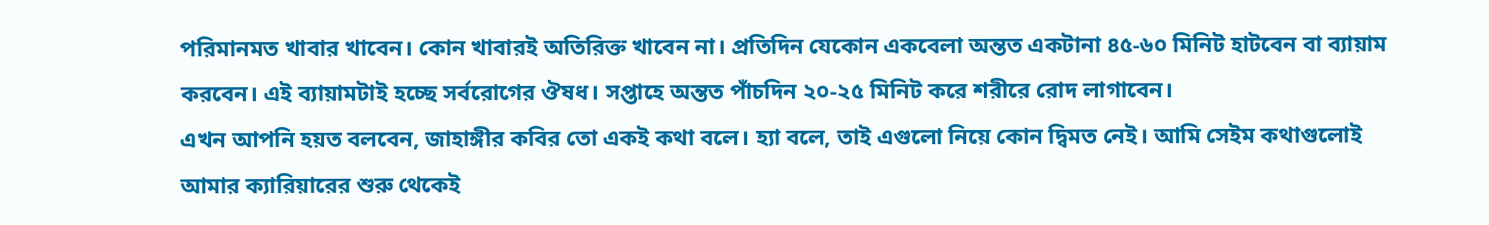পরিমানমত খাবার খাবেন। কোন খাবারই অতিরিক্ত খাবেন না। প্রতিদিন যেকোন একবেলা অন্তত একটানা ৪৫-৬০ মিনিট হাটবেন বা ব্যায়াম করবেন। এই ব্যায়ামটাই হচ্ছে সর্বরোগের ঔষধ। সপ্তাহে অন্তত পাঁচদিন ২০-২৫ মিনিট করে শরীরে রোদ লাগাবেন।
এখন আপনি হয়ত বলবেন, জাহাঙ্গীর কবির তো একই কথা বলে। হ্যা বলে, তাই এগুলো নিয়ে কোন দ্বিমত নেই। আমি সেইম কথাগুলোই আমার ক্যারিয়ারের শুরু থেকেই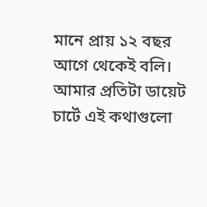মানে প্রায় ১২ বছর আগে থেকেই বলি। আমার প্রতিটা ডায়েট চার্টে এই কথাগুলো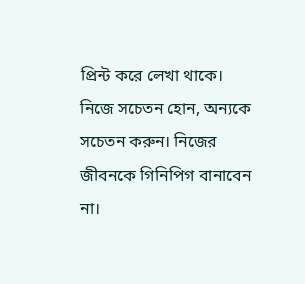প্রিন্ট করে লেখা থাকে।
নিজে সচেতন হোন, অন্যকে সচেতন করুন। নিজের জীবনকে গিনিপিগ বানাবেন না।